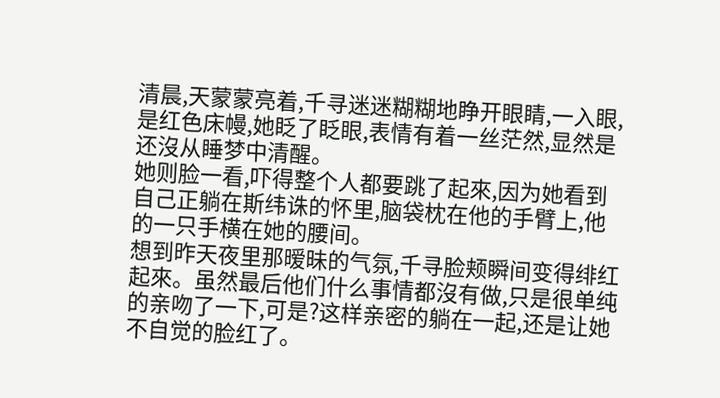清晨,天蒙蒙亮着,千寻迷迷糊糊地睁开眼睛,一入眼,是红色床幔,她眨了眨眼,表情有着一丝茫然,显然是还沒从睡梦中清醒。
她则脸一看,吓得整个人都要跳了起來,因为她看到自己正躺在斯纬诛的怀里,脑袋枕在他的手臂上,他的一只手横在她的腰间。
想到昨天夜里那暧昧的气氛,千寻脸颊瞬间变得绯红起來。虽然最后他们什么事情都沒有做,只是很单纯的亲吻了一下,可是?这样亲密的躺在一起,还是让她不自觉的脸红了。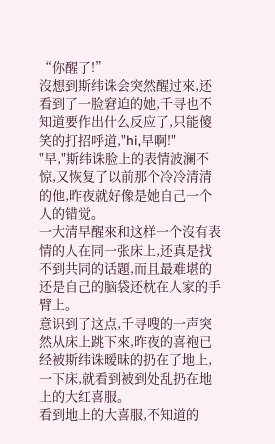“你醒了!”
沒想到斯纬诛会突然醒过來,还看到了一脸窘迫的她,千寻也不知道要作出什么反应了,只能傻笑的打招呼道,"hi,早啊!"
"早,"斯纬诛脸上的表情波澜不惊,又恢复了以前那个冷冷清清的他,昨夜就好像是她自己一个人的错觉。
一大清早醒來和这样一个沒有表情的人在同一张床上,还真是找不到共同的话題,而且最难堪的还是自己的脑袋还枕在人家的手臂上。
意识到了这点,千寻嗖的一声突然从床上跳下來,昨夜的喜袍已经被斯纬诛暧昧的扔在了地上,一下床,就看到被到处乱扔在地上的大红喜服。
看到地上的大喜服,不知道的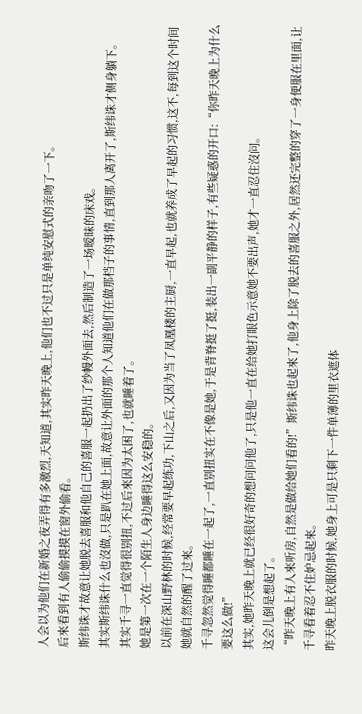人会以为他们在新婚之夜弄得有多激烈,天知道,其实昨天晚上,他们也不过只是单纯安慰式的亲吻了一下。
后來看到有人偷偷摸摸在窗外偷看。
斯纬诛才故意让她脱去喜服和他自己的喜服一起扔出了纱幔外面去,然后制造了一场暧昧的床戏。
其实斯纬诛什么也沒做,只是趴在她上面,故意让外面的那个人知道他们在做那档子的事情,直到那人离开了,斯纬诛才侧身躺下。
其实千寻一直觉得很别扭,不过后來因为太困了,也就睡着了。
她是第一次在一个陌生人身边睡得这么安稳的。
以前在深山野林的时候,经常要早起练功,下山之后,又因为当了凤凰楼的主厨,一直早起,也就养成了早起的习惯,这不,每到这个时间她就自然的醒了过來。
千寻忽然觉得睡都睡在一起了,一直别扭实在不像是她,于是背脊挺了挺,装出一副平静的样子,有些疑惑的开口:“你昨天晚上为什么要这么做!”
其实,她昨天晚上就已经很好奇的想问问他了,只是他一直在给她打眼色示意她不要出声,她才一直忍住沒问。
这会儿倒是想起了。
“昨天晚上有人來听房,自然是做给她们看的!”斯纬诛也起來了,他身上除了脱去的喜服之外,居然还完整的穿了一身便服在里面,让千寻看着忍不住妒忌起來。
昨天晚上脱衣服的时候,她身上可是只剩下一件单薄的里衣遮体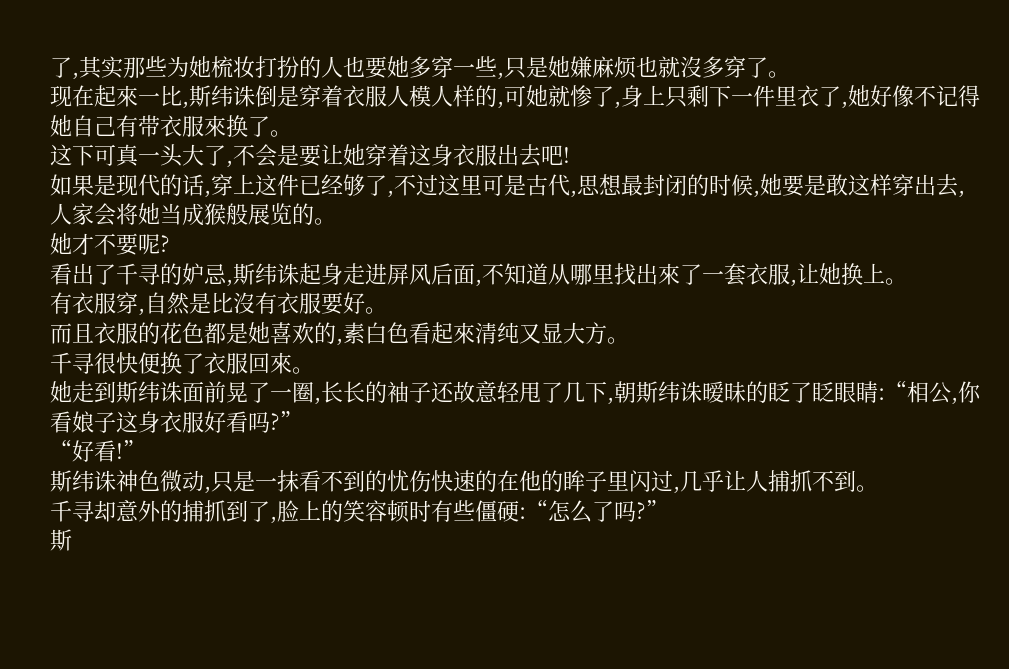了,其实那些为她梳妆打扮的人也要她多穿一些,只是她嫌麻烦也就沒多穿了。
现在起來一比,斯纬诛倒是穿着衣服人模人样的,可她就惨了,身上只剩下一件里衣了,她好像不记得她自己有带衣服來换了。
这下可真一头大了,不会是要让她穿着这身衣服出去吧!
如果是现代的话,穿上这件已经够了,不过这里可是古代,思想最封闭的时候,她要是敢这样穿出去,人家会将她当成猴般展览的。
她才不要呢?
看出了千寻的妒忌,斯纬诛起身走进屏风后面,不知道从哪里找出來了一套衣服,让她换上。
有衣服穿,自然是比沒有衣服要好。
而且衣服的花色都是她喜欢的,素白色看起來清纯又显大方。
千寻很快便换了衣服回來。
她走到斯纬诛面前晃了一圈,长长的袖子还故意轻甩了几下,朝斯纬诛暧昧的眨了眨眼睛:“相公,你看娘子这身衣服好看吗?”
“好看!”
斯纬诛神色微动,只是一抹看不到的忧伤快速的在他的眸子里闪过,几乎让人捕抓不到。
千寻却意外的捕抓到了,脸上的笑容顿时有些僵硬:“怎么了吗?”
斯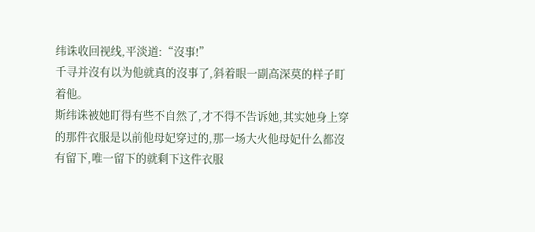纬诛收回视线,平淡道:“沒事!”
千寻并沒有以为他就真的沒事了,斜着眼一副高深莫的样子盯着他。
斯纬诛被她盯得有些不自然了,才不得不告诉她,其实她身上穿的那件衣服是以前他母妃穿过的,那一场大火他母妃什么都沒有留下,唯一留下的就剩下这件衣服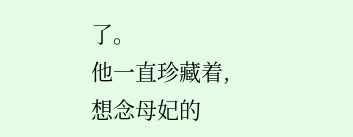了。
他一直珍藏着,想念母妃的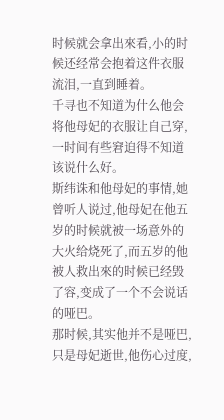时候就会拿出來看,小的时候还经常会抱着这件衣服流泪,一直到睡着。
千寻也不知道为什么他会将他母妃的衣服让自己穿,一时间有些窘迫得不知道该说什么好。
斯纬诛和他母妃的事情,她曾听人说过,他母妃在他五岁的时候就被一场意外的大火给烧死了,而五岁的他被人救出來的时候已经毁了容,变成了一个不会说话的哑巴。
那时候,其实他并不是哑巴,只是母妃逝世,他伤心过度,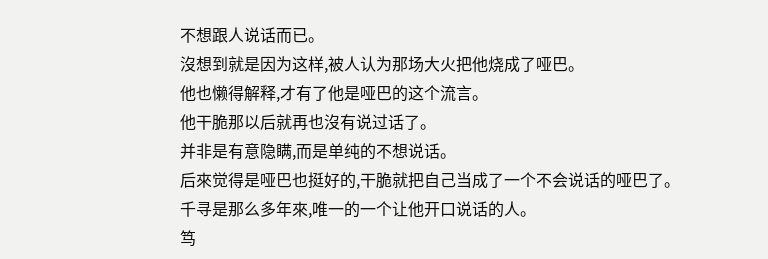不想跟人说话而已。
沒想到就是因为这样,被人认为那场大火把他烧成了哑巴。
他也懒得解释,才有了他是哑巴的这个流言。
他干脆那以后就再也沒有说过话了。
并非是有意隐瞒,而是单纯的不想说话。
后來觉得是哑巴也挺好的,干脆就把自己当成了一个不会说话的哑巴了。
千寻是那么多年來,唯一的一个让他开口说话的人。
笃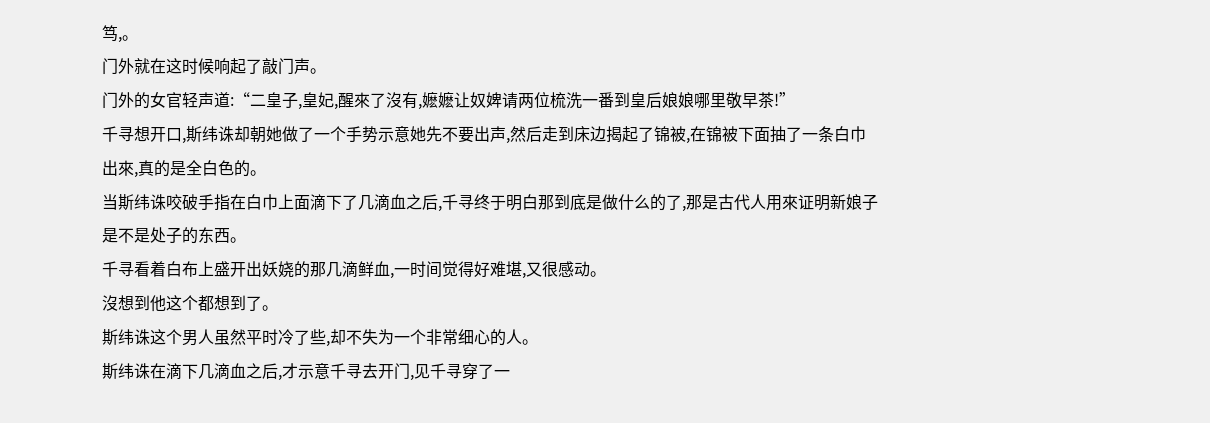笃,。
门外就在这时候响起了敲门声。
门外的女官轻声道:“二皇子,皇妃,醒來了沒有,嬷嬷让奴婢请两位梳洗一番到皇后娘娘哪里敬早茶!”
千寻想开口,斯纬诛却朝她做了一个手势示意她先不要出声,然后走到床边揭起了锦被,在锦被下面抽了一条白巾出來,真的是全白色的。
当斯纬诛咬破手指在白巾上面滴下了几滴血之后,千寻终于明白那到底是做什么的了,那是古代人用來证明新娘子是不是处子的东西。
千寻看着白布上盛开出妖娆的那几滴鲜血,一时间觉得好难堪,又很感动。
沒想到他这个都想到了。
斯纬诛这个男人虽然平时冷了些,却不失为一个非常细心的人。
斯纬诛在滴下几滴血之后,才示意千寻去开门,见千寻穿了一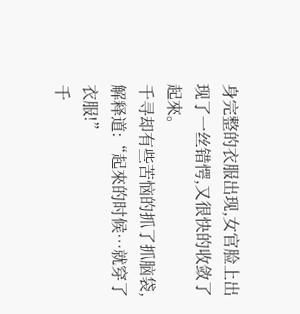身完整的衣服出现,女官脸上出现了一丝错愕,又很快的收敛了起來。
千寻却有些苦恼的抓了抓脑袋,解释道:“起來的时候…就穿了衣服!”
千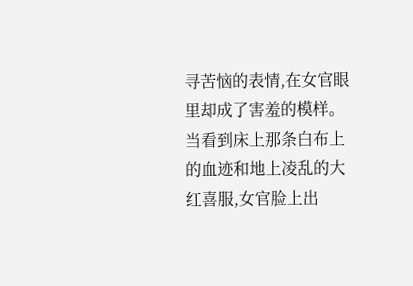寻苦恼的表情,在女官眼里却成了害羞的模样。
当看到床上那条白布上的血迹和地上凌乱的大红喜服,女官脸上出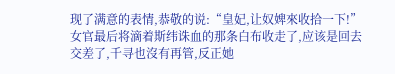现了满意的表情,恭敬的说:“皇妃,让奴婢來收拾一下!”
女官最后将滴着斯纬诛血的那条白布收走了,应该是回去交差了,千寻也沒有再管,反正她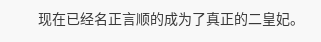现在已经名正言顺的成为了真正的二皇妃。